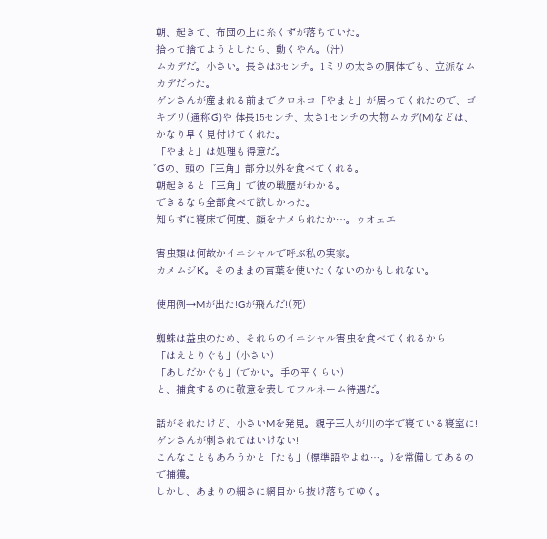朝、起きて、布団の上に糸くずが落ちていた。
拾って捨てようとしたら、動くやん。(汁)
ムカデだ。小さい。長さは3センチ。1ミリの太さの胴体でも、立派なムカデだった。
ゲンさんが産まれる前までクロネコ「やまと」が居ってくれたので、ゴキブリ(通称゛G゛)や 体長15センチ、太さ1センチの大物ムカデ(M)などは、かなり早く見付けてくれた。
「やまと」は処理も得意だ。
゛G゛の、頭の「三角」部分以外を食べてくれる。
朝起きると「三角」で彼の戦歴がわかる。
できるなら全部食べて欲しかった。
知らずに寝床で何度、顔をナメられたか…。ゥオェエ

害虫類は何故かイニシャルで呼ぶ私の実家。
カメムシ゛K゛。そのままの言葉を使いたくないのかもしれない。

使用例→Mが出た!Gが飛んだ!(死)

蜘蛛は益虫のため、それらのイニシャル害虫を食べてくれるから
「はえとりぐも」(小さい)
「あしだかぐも」(でかい。手の平くらい)
と、捕食するのに敬意を表してフルネーム待遇だ。

話がそれたけど、小さいMを発見。親子三人が川の字で寝ている寝室に!ゲンさんが刺されてはいけない!
こんなこともあろうかと「たも」(標準語やよね…。)を常備してあるので捕獲。
しかし、あまりの細さに網目から抜け落ちてゆく。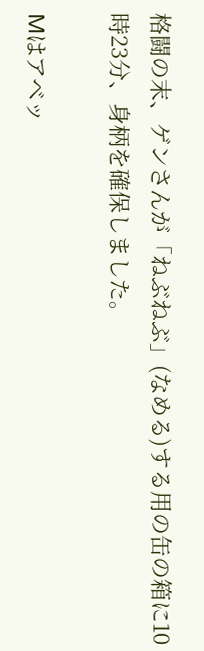格闘の末、ゲンさんが「ねぶねぶ」(なめる)する用の缶の箱に10時23分、身柄を確保しました。

Mはアベッ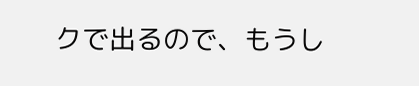クで出るので、もうし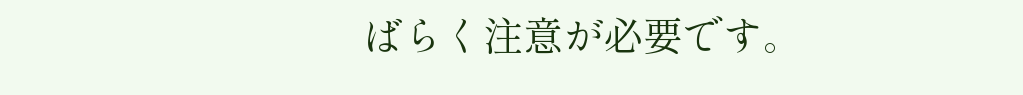ばらく注意が必要です。